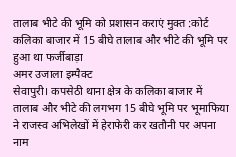तालाब भीटे की भूमि को प्रशासन कराएं मुक्त :कोर्ट
कलिका बाजार में 15 बीघे तालाब और भीटे की भूमि पर हुआ था फर्जीबाड़ा
अमर उजाला इम्पैक्ट
सेवापुरी। कपसेठी थाना क्षेत्र के कलिका बाजार में तालाब और भीटे की लगभग 15 बीघे भूमि पर भूमाफिया ने राजस्व अभिलेखों में हेराफेरी कर खतौनी पर अपना नाम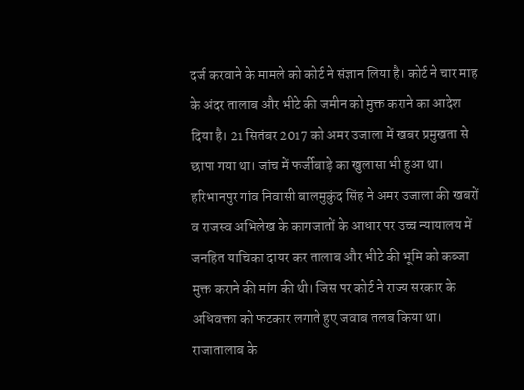दर्ज करवाने के मामले को कोर्ट ने संज्ञान लिया है। कोर्ट ने चार माह के अंदर तालाब और भीटे की जमीन को मुक्त कराने का आदेश दिया है। 21 सितंबर 2017 को अमर उजाला में खबर प्रमुखता से छापा गया था। जांच में फर्जीबाड़े का खुलासा भी हुआ था।
हरिभानपुर गांव निवासी बालमुकुंद सिंह ने अमर उजाला की खबरों व राजस्व अभिलेख के कागजातों के आधार पर उच्च न्यायालय में जनहित याचिका दायर कर तालाब और भीटे की भूमि को कब्जा मुक्त कराने की मांग की थी। जिस पर कोर्ट ने राज्य सरकार के अधिवक्ता को फटकार लगाते हुए जवाब तलब किया था। राजातालाब के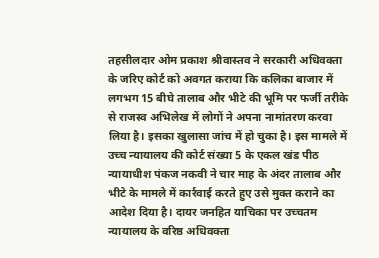तहसीलदार ओम प्रकाश श्रीवास्तव ने सरकारी अधिवक्ता के जरिए कोर्ट को अवगत कराया कि कलिका बाजार में लगभग 15 बीघे तालाब और भीटे की भूमि पर फर्जी तरीके से राजस्व अभिलेख में लोगों ने अपना नामांतरण करवा लिया है। इसका खुलासा जांच में हो चुका है। इस मामले में उच्च न्यायालय की कोर्ट संख्या 5 के एकल खंड पीठ न्यायाधीश पंकज नकवी ने चार माह के अंदर तालाब और भीटे के मामले में कार्रवाई करते हुए उसे मुक्त कराने का आदेश दिया है। दायर जनहित याचिका पर उच्चतम न्यायालय के वरिष्ठ अधिवक्ता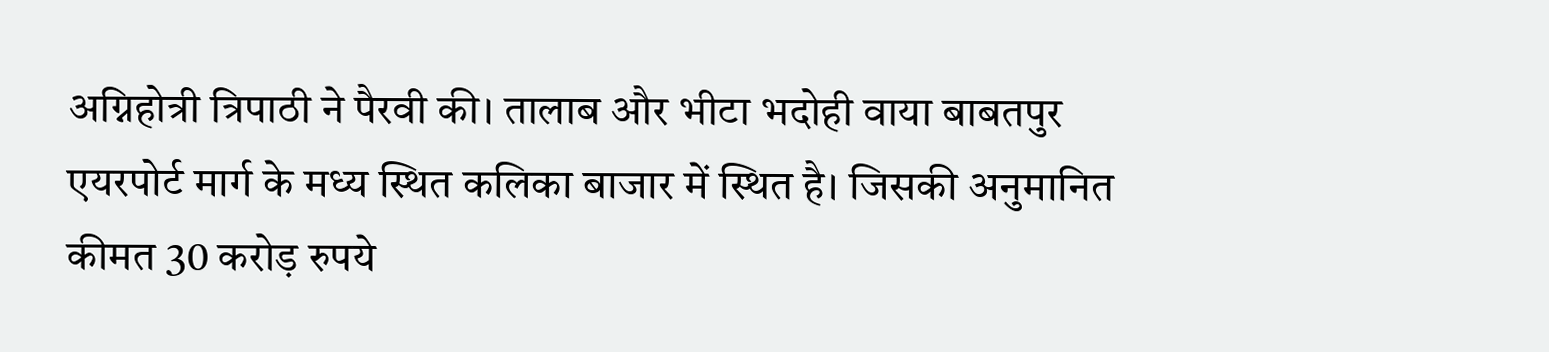अग्निहोत्री त्रिपाठी ने पैरवी की। तालाब और भीटा भदोही वाया बाबतपुर एयरपोर्ट मार्ग के मध्य स्थित कलिका बाजार में स्थित है। जिसकी अनुमानित कीमत 30 करोड़ रुपये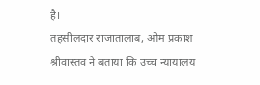है।
तहसीलदार राजातालाब, ओम प्रकाश श्रीवास्तव ने बताया कि उच्च न्यायालय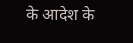के आदेश के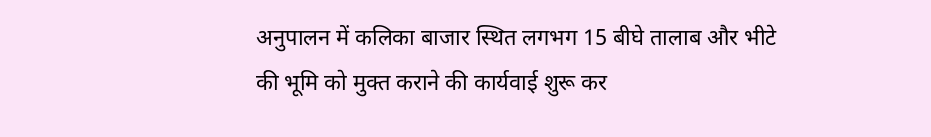अनुपालन में कलिका बाजार स्थित लगभग 15 बीघे तालाब और भीटे की भूमि को मुक्त कराने की कार्यवाई शुरू कर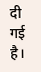दी गई है।